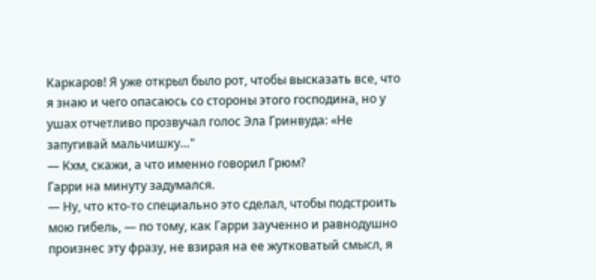Каркаров! Я уже открыл было рот, чтобы высказать все, что я знаю и чего опасаюсь со стороны этого господина, но у ушах отчетливо прозвучал голос Эла Гринвуда: «Не запугивай мальчишку…"
— Кхм, скажи, а что именно говорил Грюм?
Гарри на минуту задумался.
— Ну, что кто-то специально это сделал, чтобы подстроить мою гибель, — по тому, как Гарри заученно и равнодушно произнес эту фразу, не взирая на ее жутковатый смысл, я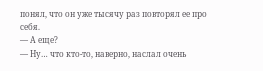понял, что он уже тысячу раз повторял ее про себя.
— А еще?
— Ну… что кто-то, наверно, наслал очень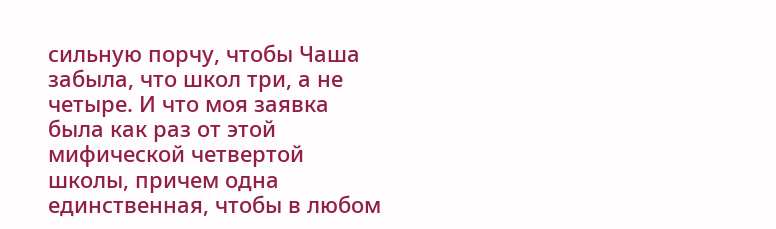сильную порчу, чтобы Чаша забыла, что школ три, а не четыре. И что моя заявка была как раз от этой мифической четвертой школы, причем одна единственная, чтобы в любом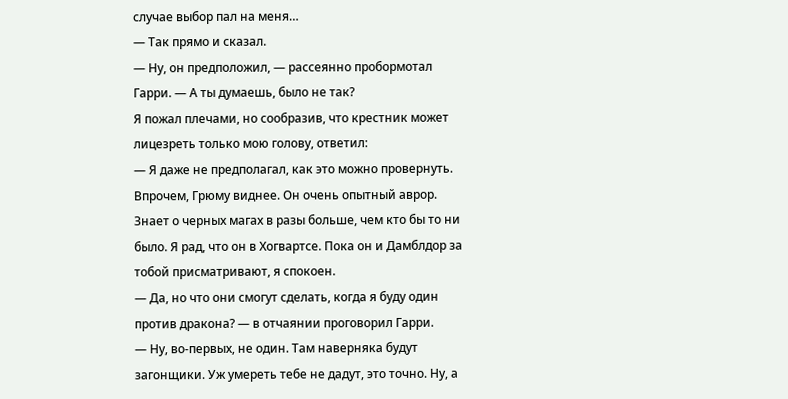случае выбор пал на меня…
— Так прямо и сказал.
— Ну, он предположил, — рассеянно пробормотал Гарри. — А ты думаешь, было не так?
Я пожал плечами, но сообразив, что крестник может лицезреть только мою голову, ответил:
— Я даже не предполагал, как это можно провернуть. Впрочем, Грюму виднее. Он очень опытный аврор. Знает о черных магах в разы больше, чем кто бы то ни было. Я рад, что он в Хогвартсе. Пока он и Дамблдор за тобой присматривают, я спокоен.
— Да, но что они смогут сделать, когда я буду один против дракона? — в отчаянии проговорил Гарри.
— Ну, во-первых, не один. Там наверняка будут загонщики. Уж умереть тебе не дадут, это точно. Ну, а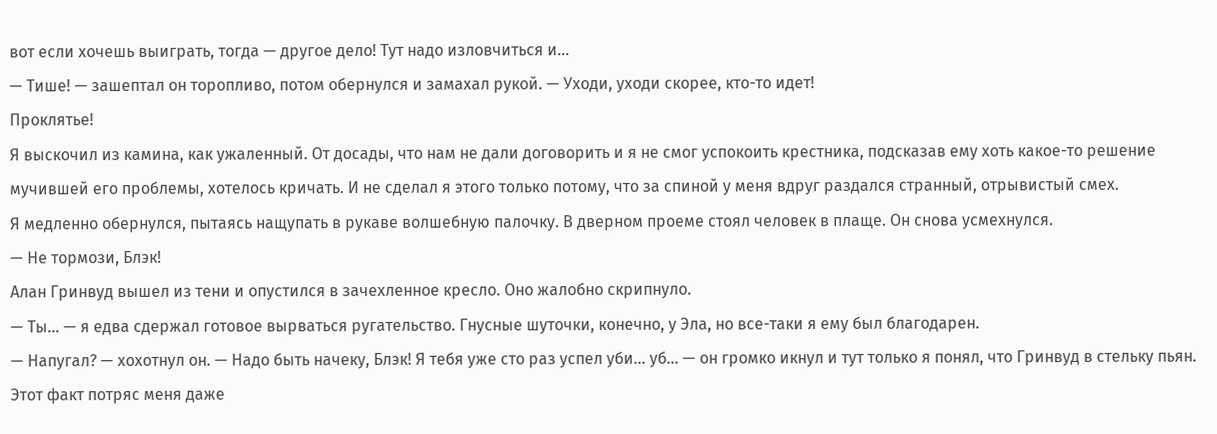вот если хочешь выиграть, тогда — другое дело! Тут надо изловчиться и…
— Тише! — зашептал он торопливо, потом обернулся и замахал рукой. — Уходи, уходи скорее, кто-то идет!
Проклятье!
Я выскочил из камина, как ужаленный. От досады, что нам не дали договорить и я не смог успокоить крестника, подсказав ему хоть какое-то решение мучившей его проблемы, хотелось кричать. И не сделал я этого только потому, что за спиной у меня вдруг раздался странный, отрывистый смех.
Я медленно обернулся, пытаясь нащупать в рукаве волшебную палочку. В дверном проеме стоял человек в плаще. Он снова усмехнулся.
— Не тормози, Блэк!
Алан Гринвуд вышел из тени и опустился в зачехленное кресло. Оно жалобно скрипнуло.
— Ты… — я едва сдержал готовое вырваться ругательство. Гнусные шуточки, конечно, у Эла, но все-таки я ему был благодарен.
— Напугал? — хохотнул он. — Надо быть начеку, Блэк! Я тебя уже сто раз успел уби… уб… — он громко икнул и тут только я понял, что Гринвуд в стельку пьян. Этот факт потряс меня даже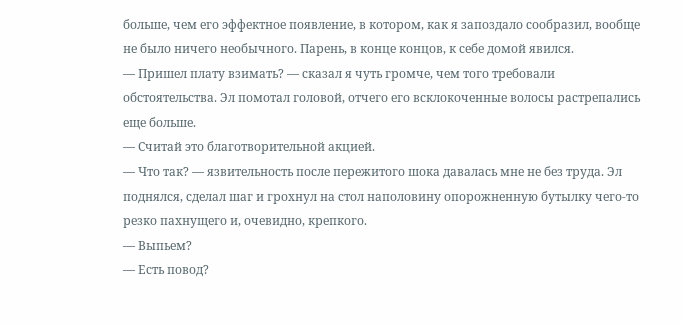больше, чем его эффектное появление, в котором, как я запоздало сообразил, вообще не было ничего необычного. Парень, в конце концов, к себе домой явился.
— Пришел плату взимать? — сказал я чуть громче, чем того требовали обстоятельства. Эл помотал головой, отчего его всклокоченные волосы растрепались еще больше.
— Считай это благотворительной акцией.
— Что так? — язвительность после пережитого шока давалась мне не без труда. Эл поднялся, сделал шаг и грохнул на стол наполовину опорожненную бутылку чего-то резко пахнущего и, очевидно, крепкого.
— Выпьем?
— Есть повод?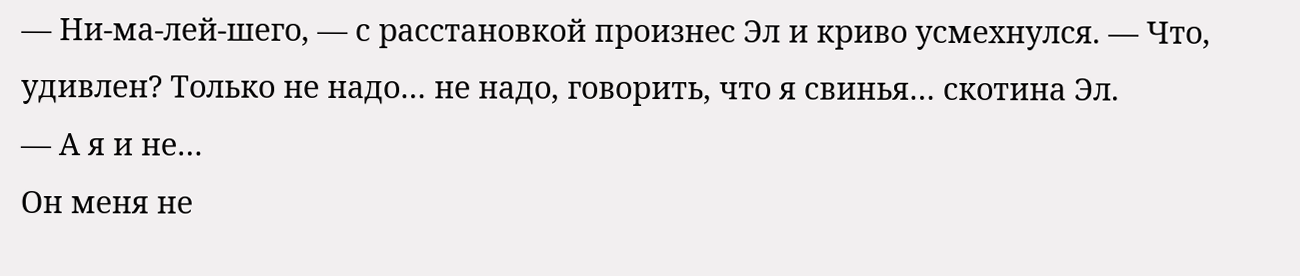— Ни-ма-лей-шего, — с расстановкой произнес Эл и криво усмехнулся. — Что, удивлен? Только не надо… не надо, говорить, что я свинья… скотина Эл.
— А я и не…
Он меня не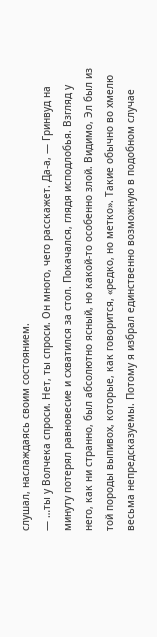слушал, наслаждаясь своим состоянием.
— …ты у Волчека спроси. Нет, ты спроси. Он много, чего расскажет. Да-а, — Гринвуд на минуту потерял равновесие и схватился за стол. Покачался, глядя исподлобья. Взгляд у него, как ни странно, был абсолютно ясный, но какой-то особенно злой. Видимо, Эл был из той породы выпивох, которые, как говорится, «редко, но метко». Такие обычно во хмелю весьма непредсказуемы. Потому я избрал единственно возможную в подобном случае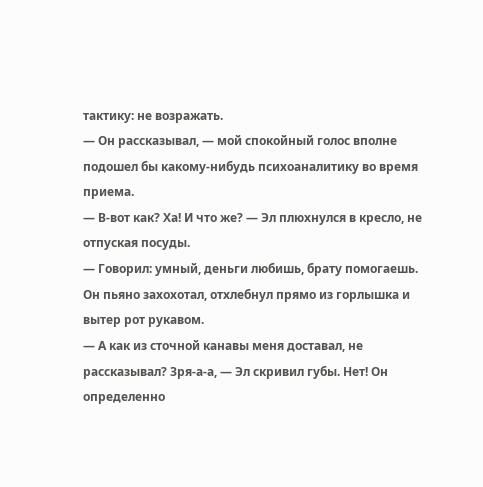тактику: не возражать.
— Он рассказывал, — мой спокойный голос вполне подошел бы какому-нибудь психоаналитику во время приема.
— В-вот как? Ха! И что же? — Эл плюхнулся в кресло, не отпуская посуды.
— Говорил: умный, деньги любишь, брату помогаешь.
Он пьяно захохотал, отхлебнул прямо из горлышка и вытер рот рукавом.
— А как из сточной канавы меня доставал, не рассказывал? Зря-а-а, — Эл скривил губы. Нет! Он определенно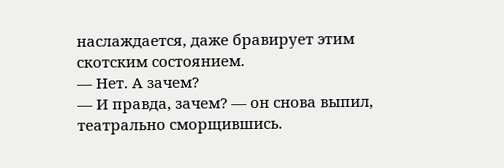наслаждается, даже бравирует этим скотским состоянием.
— Нет. А зачем?
— И правда, зачем? — он снова выпил, театрально сморщившись.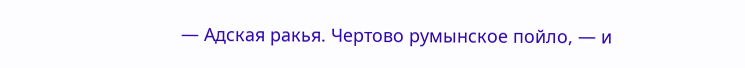— Адская ракья. Чертово румынское пойло, — и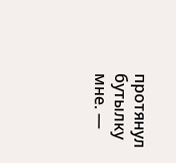протянул бутылку мне. —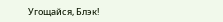Угощайся, Блэк!